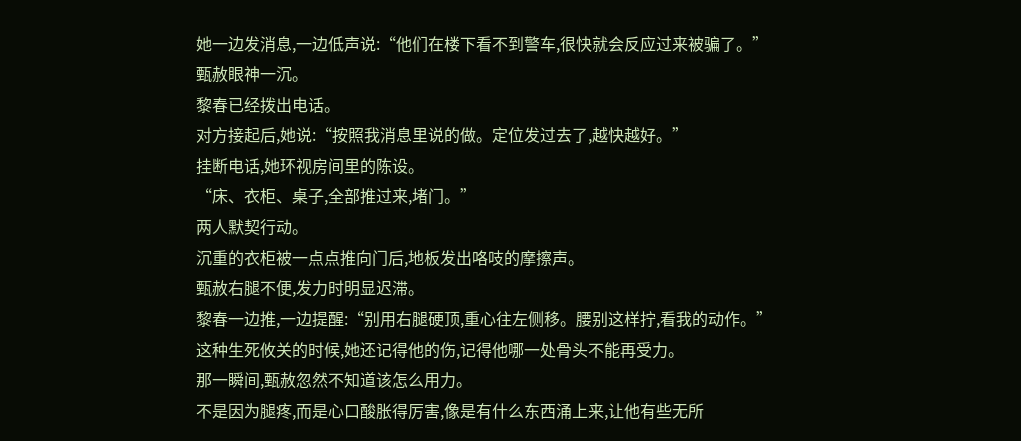她一边发消息,一边低声说:“他们在楼下看不到警车,很快就会反应过来被骗了。”
甄赦眼神一沉。
黎春已经拨出电话。
对方接起后,她说:“按照我消息里说的做。定位发过去了,越快越好。”
挂断电话,她环视房间里的陈设。
“床、衣柜、桌子,全部推过来,堵门。”
两人默契行动。
沉重的衣柜被一点点推向门后,地板发出咯吱的摩擦声。
甄赦右腿不便,发力时明显迟滞。
黎春一边推,一边提醒:“别用右腿硬顶,重心往左侧移。腰别这样拧,看我的动作。”
这种生死攸关的时候,她还记得他的伤,记得他哪一处骨头不能再受力。
那一瞬间,甄赦忽然不知道该怎么用力。
不是因为腿疼,而是心口酸胀得厉害,像是有什么东西涌上来,让他有些无所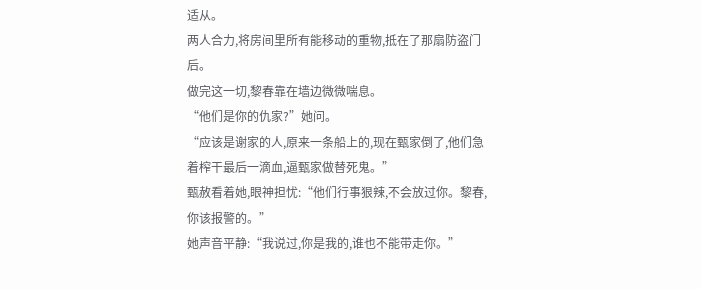适从。
两人合力,将房间里所有能移动的重物,抵在了那扇防盗门后。
做完这一切,黎春靠在墙边微微喘息。
“他们是你的仇家?”她问。
“应该是谢家的人,原来一条船上的,现在甄家倒了,他们急着榨干最后一滴血,逼甄家做替死鬼。”
甄赦看着她,眼神担忧:“他们行事狠辣,不会放过你。黎春,你该报警的。”
她声音平静:“我说过,你是我的,谁也不能带走你。”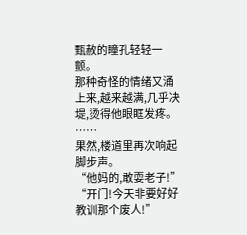甄赦的瞳孔轻轻一颤。
那种奇怪的情绪又涌上来,越来越满,几乎决堤,烫得他眼眶发疼。
……
果然,楼道里再次响起脚步声。
“他妈的,敢耍老子!”
“开门!今天非要好好教训那个废人!”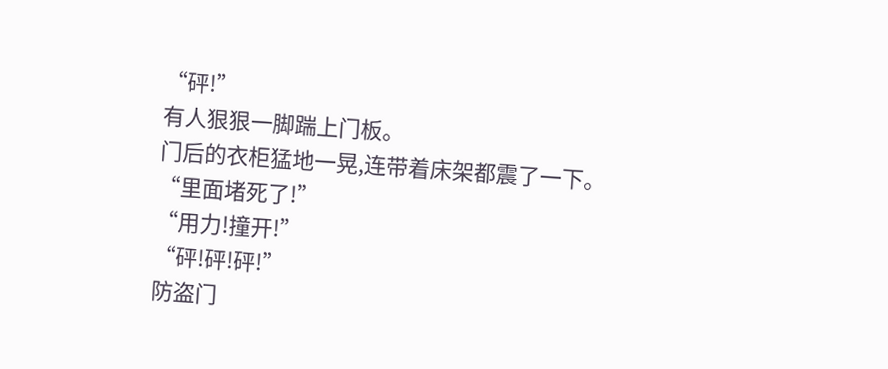“砰!”
有人狠狠一脚踹上门板。
门后的衣柜猛地一晃,连带着床架都震了一下。
“里面堵死了!”
“用力!撞开!”
“砰!砰!砰!”
防盗门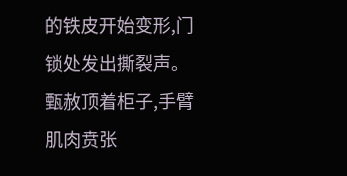的铁皮开始变形,门锁处发出撕裂声。
甄赦顶着柜子,手臂肌肉贲张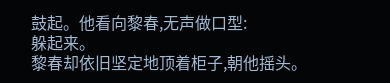鼓起。他看向黎春,无声做口型:
躲起来。
黎春却依旧坚定地顶着柜子,朝他摇头。